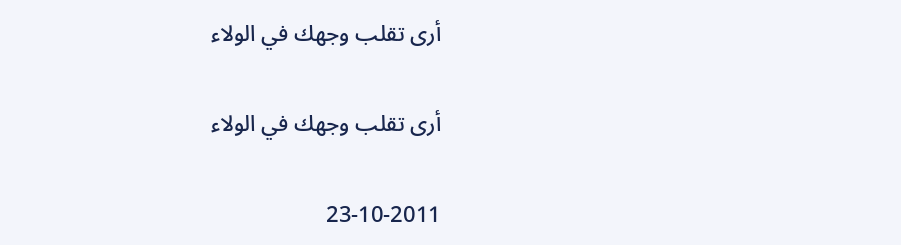أرى تقلب وجهك في الولاء

أرى تقلب وجهك في الولاء

23-10-2011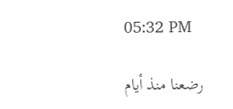05:32 PM

رضعنا منذ أيام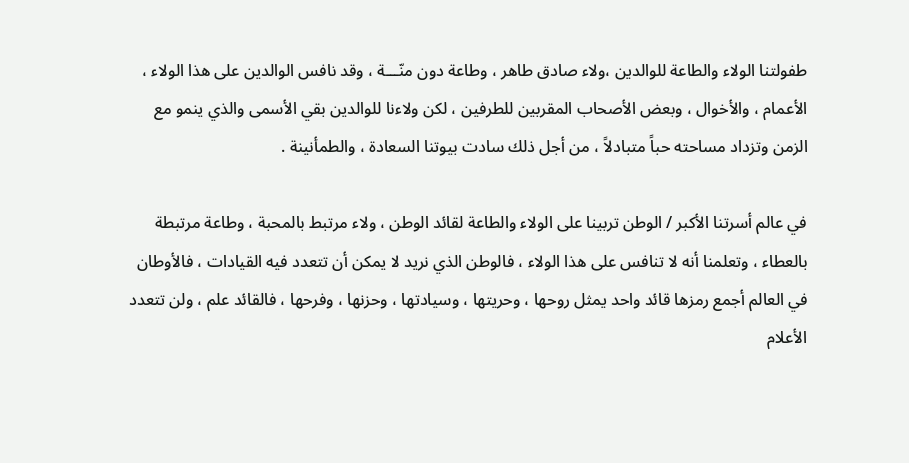طفولتنا الولاء والطاعة للوالدين ،ولاء صادق طاهر ، وطاعة دون منّـــة ، وقد نافس الوالدين على هذا الولاء ، الأعمام ، والأخوال ، وبعض الأصحاب المقربين للطرفين ، لكن ولاءنا للوالدين بقي الأسمى والذي ينمو مع الزمن وتزداد مساحته حباً متبادلاً ، من أجل ذلك سادت بيوتنا السعادة ، والطمأنينة .

في عالم أسرتنا الأكبر / الوطن تربينا على الولاء والطاعة لقائد الوطن ، ولاء مرتبط بالمحبة ، وطاعة مرتبطة بالعطاء ، وتعلمنا أنه لا تنافس على هذا الولاء ، فالوطن الذي نريد لا يمكن أن تتعدد فيه القيادات ، فالأوطان في العالم أجمع رمزها قائد واحد يمثل روحها ، وحريتها ، وسيادتها ، وحزنها ، وفرحها ، فالقائد علم ، ولن تتعدد الأعلام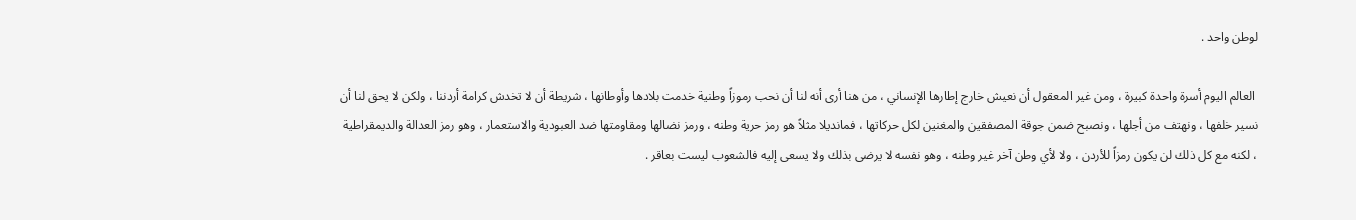لوطن واحد .

 العالم اليوم أسرة واحدة كبيرة ، ومن غير المعقول أن نعيش خارج إطارها الإنساني ، من هنا أرى أنه لنا أن نحب رموزاً وطنية خدمت بلادها وأوطانها ، شريطة أن لا تخدش كرامة أردننا ، ولكن لا يحق لنا أن نسير خلفها ، ونهتف من أجلها ، ونصبح ضمن جوقة المصفقين والمغنين لكل حركاتها ، فمانديلا مثلاً هو رمز حرية وطنه ، ورمز نضالها ومقاومتها ضد العبودية والاستعمار ، وهو رمز العدالة والديمقراطية ، لكنه مع كل ذلك لن يكون رمزاً للأردن ، ولا لأي وطن آخر غير وطنه ، وهو نفسه لا يرضى بذلك ولا يسعى إليه فالشعوب ليست بعاقر .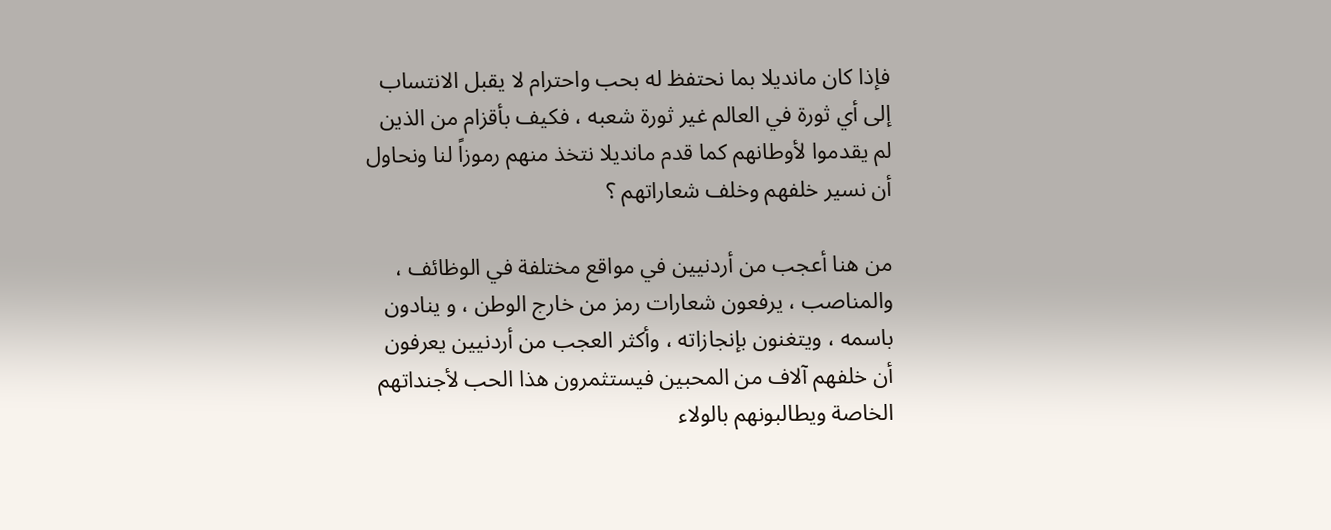فإذا كان مانديلا بما نحتفظ له بحب واحترام لا يقبل الانتساب إلى أي ثورة في العالم غير ثورة شعبه ، فكيف بأقزام من الذين لم يقدموا لأوطانهم كما قدم مانديلا نتخذ منهم رموزاً لنا ونحاول أن نسير خلفهم وخلف شعاراتهم ؟

من هنا أعجب من أردنيين في مواقع مختلفة في الوظائف ، والمناصب ، يرفعون شعارات رمز من خارج الوطن ، و ينادون باسمه ، ويتغنون بإنجازاته ، وأكثر العجب من أردنيين يعرفون أن خلفهم آلاف من المحبين فيستثمرون هذا الحب لأجنداتهم الخاصة ويطالبونهم بالولاء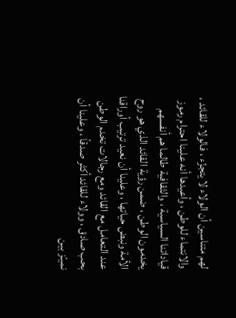لهم متناسين أن الولاء لا يتجزّء ، فالولاء للقائد ، والانتماء للوطن ، وأعيدها أنه علينا احترام رموز قياداتنا السياسية ، والثقافية طالما هم أنفسهم يخدمون الوطن ، ضمن رؤية القائد الذي هو روح الأمة ونبض حياتها ، وعلينا أن نعيد ترتيب أوراقنا عند التعامل مع القائد ومع رجالات تخدم الوطن بحب صادق ، وولاء للقائد أكثر صدقاً ، وعلينا أن نميـّز بين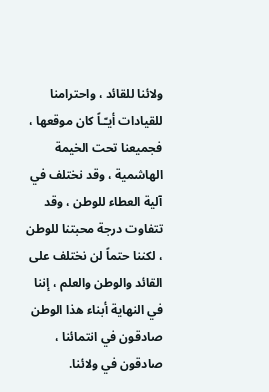ولائنا للقائد ، واحترامنا للقيادات أيـّـاً كان موقعها ، فجميعنا تحت الخيمة الهاشمية ، وقد نختلف في آلية العطاء للوطن ، وقد تتفاوت درجة محبتنا للوطن ، لكننا حتماً لن نختلف على القائد والوطن والعلم ، إننا في النهاية أبناء هذا الوطن صادقون في انتمائنا ، صادقون في ولائنا.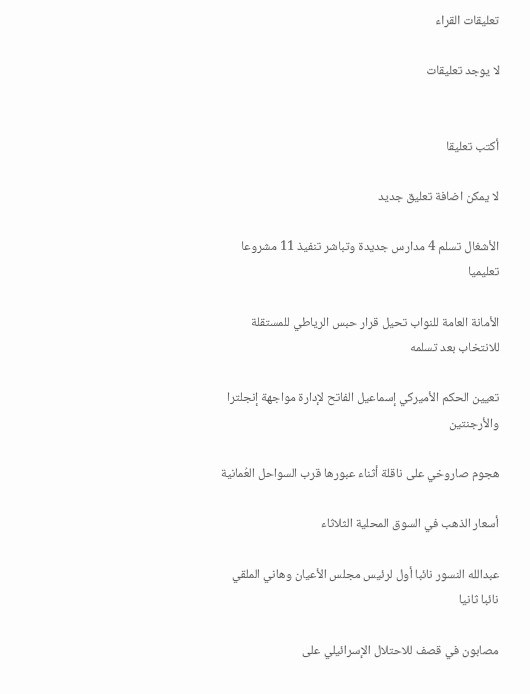تعليقات القراء

لا يوجد تعليقات


أكتب تعليقا

لا يمكن اضافة تعليق جديد

الأشغال تسلم 4 مدارس جديدة وتباشر تنفيذ 11 مشروعا تعليميا

الأمانة العامة للنواب تحيل قرار حبس الرياطي للمستقلة للانتخاب بعد تسلمه

تعيين الحكم الأميركي إسماعيل الفاتح لإدارة مواجهة إنجلترا والأرجنتين

هجوم صاروخي على ناقلة أثناء عبورها قرب السواحل العُمانية

أسعار الذهب في السوق المحلية الثلاثاء

عبدالله النسور نائبا أول لرئيس مجلس الأعيان وهاني الملقي نائبا ثانيا

مصابون في قصف للاحتلال الإسرائيلي على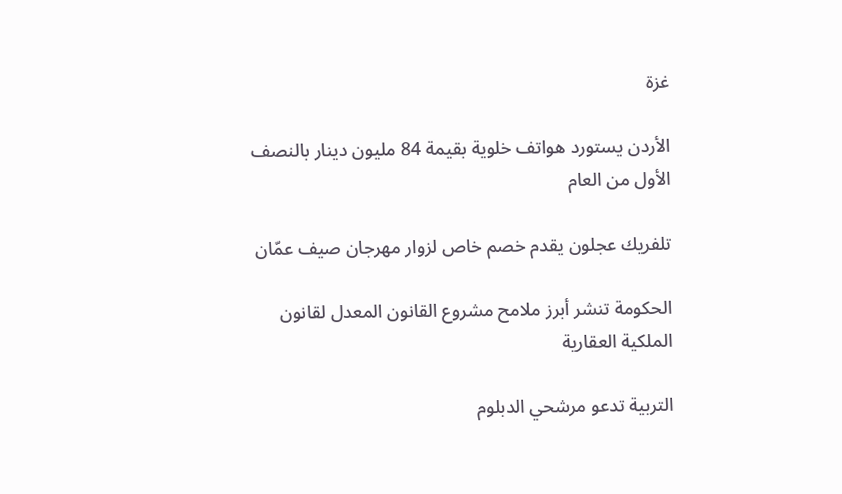غزة

الأردن يستورد هواتف خلوية بقيمة 84 مليون دينار بالنصف الأول من العام

تلفريك عجلون يقدم خصم خاص لزوار مهرجان صيف عمّان

الحكومة تنشر أبرز ملامح مشروع القانون المعدل لقانون الملكية العقارية

التربية تدعو مرشحي الدبلوم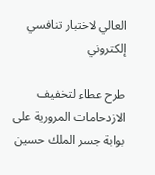العالي لاختبار تنافسي إلكتروني

طرح عطاء لتخفيف الازدحامات المرورية على بوابة جسر الملك حسين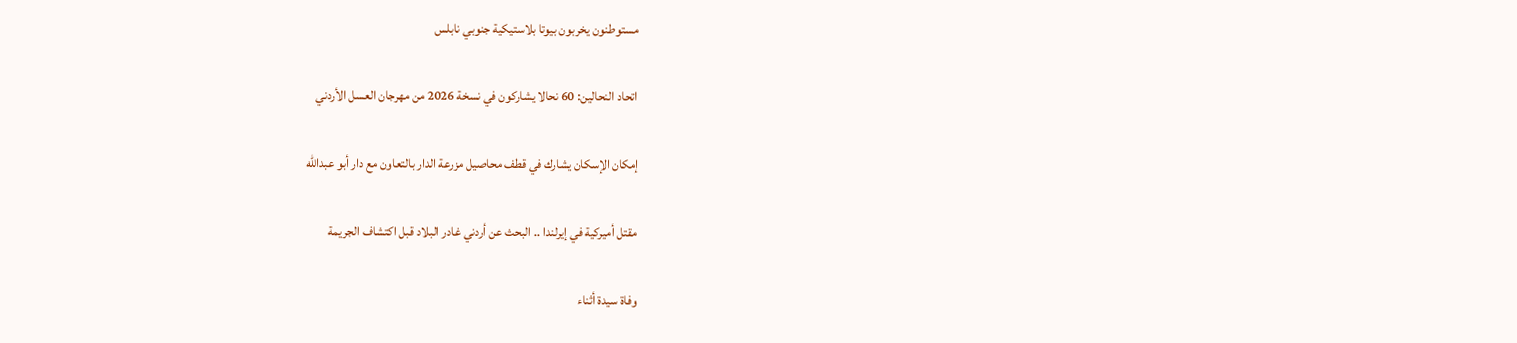مستوطنون يخربون بيوتا بلاستيكية جنوبي نابلس

اتحاد النحالين: 60 نحالا يشاركون في نسخة 2026 من مهرجان العسل الأردني

إمكان الإسكان يشارك في قطف محاصيل مزرعة الدار بالتعاون مع دار أبو عبدالله

مقتل أميركية في إيرلندا .. البحث عن أردني غادر البلاد قبل اكتشاف الجريمة

وفاة سيدة أثناء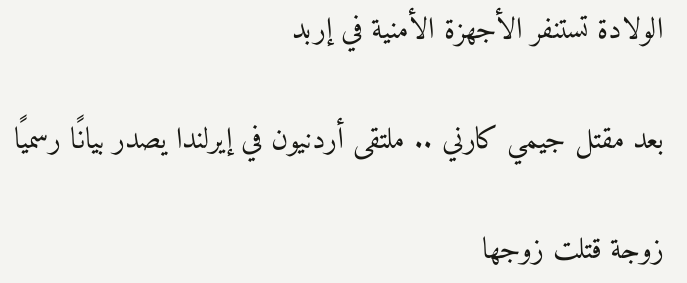الولادة تستنفر الأجهزة الأمنية في إربد

بعد مقتل جيمي كارني .. ملتقى أردنيون في إيرلندا يصدر بيانًا رسميًا

زوجة قتلت زوجها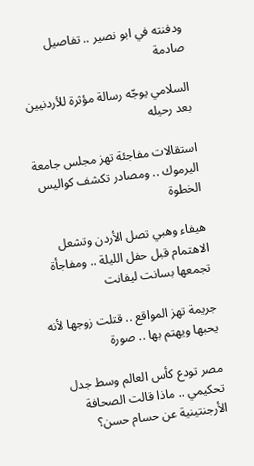ودفنته في ابو نصير .. تفاصيل صادمة

السلامي يوجّه رسالة مؤثرة للأردنيين بعد رحيله

استقالات مفاجئة تهز مجلس جامعة اليرموك .. ومصادر تكشف كواليس الخطوة

هيفاء وهبي تصل الأردن وتشعل الاهتمام قبل حفل الليلة .. ومفاجأة تجمعها بسانت ليفانت

جريمة تهز المواقع .. قتلت زوجها لأنه يحبها ويهتم بها .. صورة

مصر تودع كأس العالم وسط جدل تحكيمي .. ماذا قالت الصحافة الأرجنتينية عن حسام حسن؟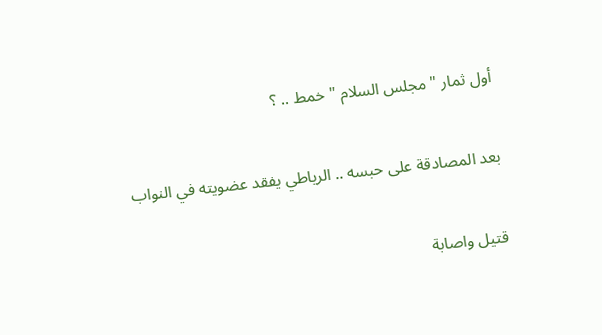أول ثمار "مجلس السلام " خمط .. ؟

بعد المصادقة على حبسه .. الرياطي يفقد عضويته في النواب

قتيل واصابة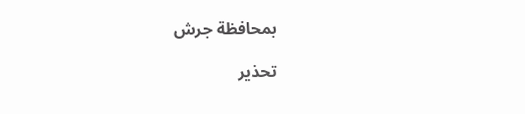بمحافظة جرش

تحذير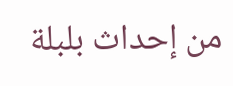من إحداث بلبلة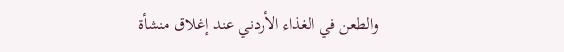والطعن في الغذاء الأردني عند إغلاق منشأة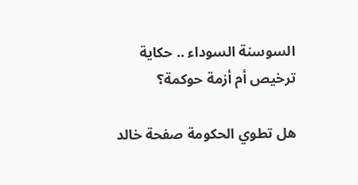السوسنة السوداء .. حكاية ترخيص أم أزمة حوكمة؟

هل تطوي الحكومة صفحة خالد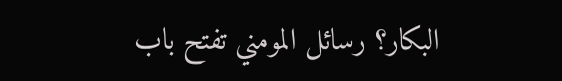البكار؟ رسائل المومني تفتح باب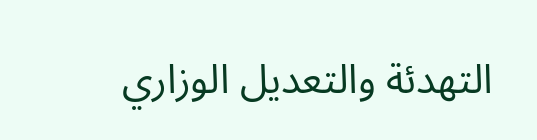التهدئة والتعديل الوزاري